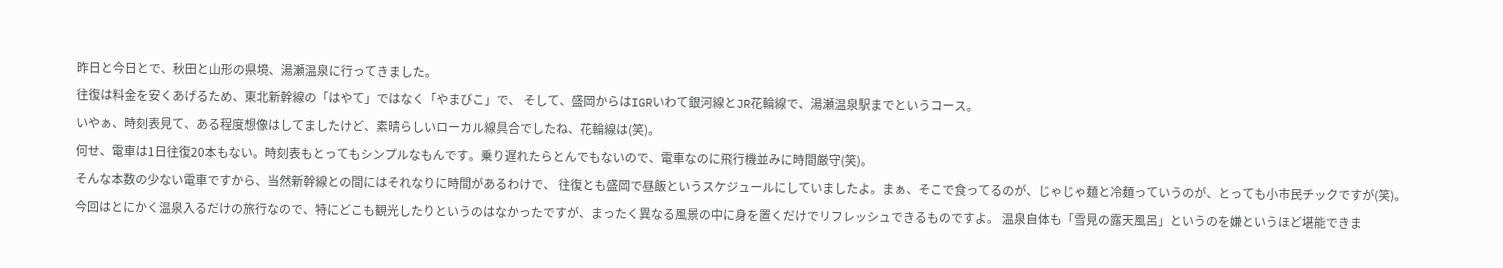昨日と今日とで、秋田と山形の県境、湯瀬温泉に行ってきました。
往復は料金を安くあげるため、東北新幹線の「はやて」ではなく「やまびこ」で、 そして、盛岡からはIGRいわて銀河線とJR花輪線で、湯瀬温泉駅までというコース。
いやぁ、時刻表見て、ある程度想像はしてましたけど、素晴らしいローカル線具合でしたね、花輪線は(笑)。
何せ、電車は1日往復20本もない。時刻表もとってもシンプルなもんです。乗り遅れたらとんでもないので、電車なのに飛行機並みに時間厳守(笑)。
そんな本数の少ない電車ですから、当然新幹線との間にはそれなりに時間があるわけで、 往復とも盛岡で昼飯というスケジュールにしていましたよ。まぁ、そこで食ってるのが、じゃじゃ麺と冷麺っていうのが、とっても小市民チックですが(笑)。
今回はとにかく温泉入るだけの旅行なので、特にどこも観光したりというのはなかったですが、まったく異なる風景の中に身を置くだけでリフレッシュできるものですよ。 温泉自体も「雪見の露天風呂」というのを嫌というほど堪能できま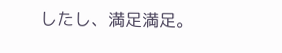したし、満足満足。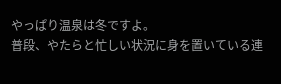やっぱり温泉は冬ですよ。
普段、やたらと忙しい状況に身を置いている連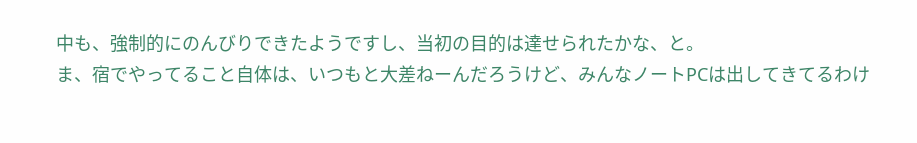中も、強制的にのんびりできたようですし、当初の目的は達せられたかな、と。
ま、宿でやってること自体は、いつもと大差ねーんだろうけど、みんなノートPCは出してきてるわけ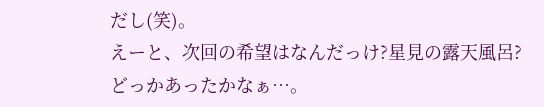だし(笑)。
えーと、次回の希望はなんだっけ?星見の露天風呂?どっかあったかなぁ…。